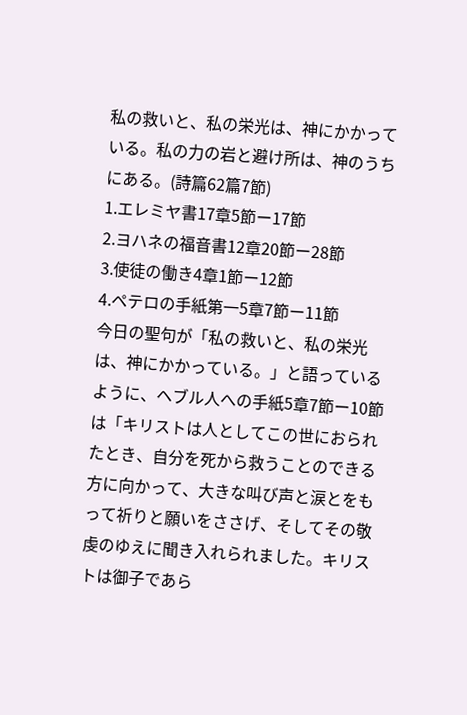私の救いと、私の栄光は、神にかかっている。私の力の岩と避け所は、神のうちにある。(詩篇62篇7節)
1.エレミヤ書17章5節ー17節
2.ヨハネの福音書12章20節ー28節
3.使徒の働き4章1節ー12節
4.ペテロの手紙第一5章7節ー11節
今日の聖句が「私の救いと、私の栄光は、神にかかっている。」と語っているように、ヘブル人への手紙5章7節ー10節は「キリストは人としてこの世におられたとき、自分を死から救うことのできる方に向かって、大きな叫び声と涙とをもって祈りと願いをささげ、そしてその敬虔のゆえに聞き入れられました。キリストは御子であら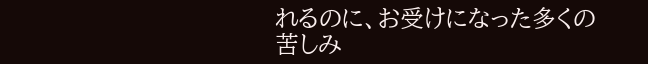れるのに、お受けになった多くの苦しみ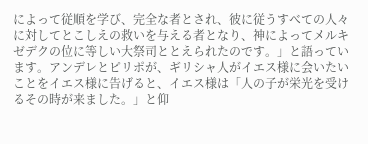によって従順を学び、完全な者とされ、彼に従うすべての人々に対してとこしえの救いを与える者となり、神によってメルキゼデクの位に等しい大祭司ととえられたのです。」と語っています。アンデレとピリポが、ギリシャ人がイエス様に会いたいことをイエス様に告げると、イエス様は「人の子が栄光を受けるその時が来ました。」と仰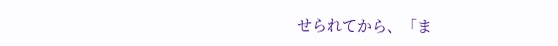せられてから、「ま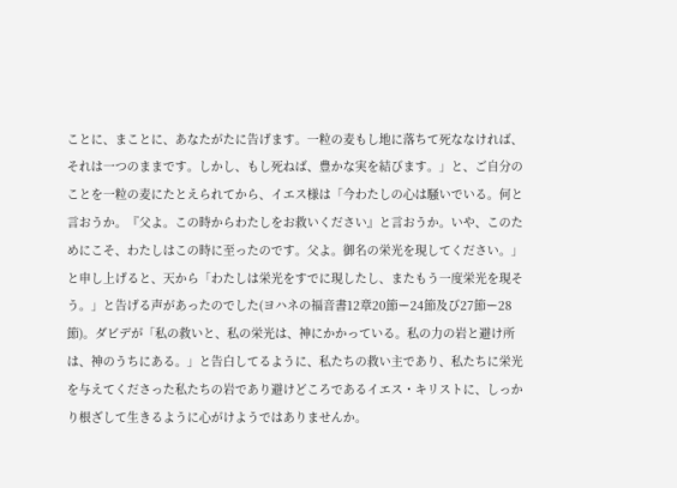ことに、まことに、あなたがたに告げます。一粒の麦もし地に落ちて死ななければ、それは一つのままです。しかし、もし死ねば、豊かな実を結びます。」と、ご自分のことを一粒の麦にたとえられてから、イエス様は「今わたしの心は騒いでいる。何と言おうか。『父よ。この時からわたしをお救いください』と言おうか。いや、このためにこそ、わたしはこの時に至ったのです。父よ。御名の栄光を現してください。」と申し上げると、天から「わたしは栄光をすでに現したし、またもう一度栄光を現そう。」と告げる声があったのでした(ヨハネの福音書12章20節ー24節及び27節ー28節)。ダビデが「私の救いと、私の栄光は、神にかかっている。私の力の岩と避け所は、神のうちにある。」と告白してるように、私たちの救い主であり、私たちに栄光を与えてくださった私たちの岩であり避けどころであるイエス・キリストに、しっかり根ざして生きるように心がけようではありませんか。